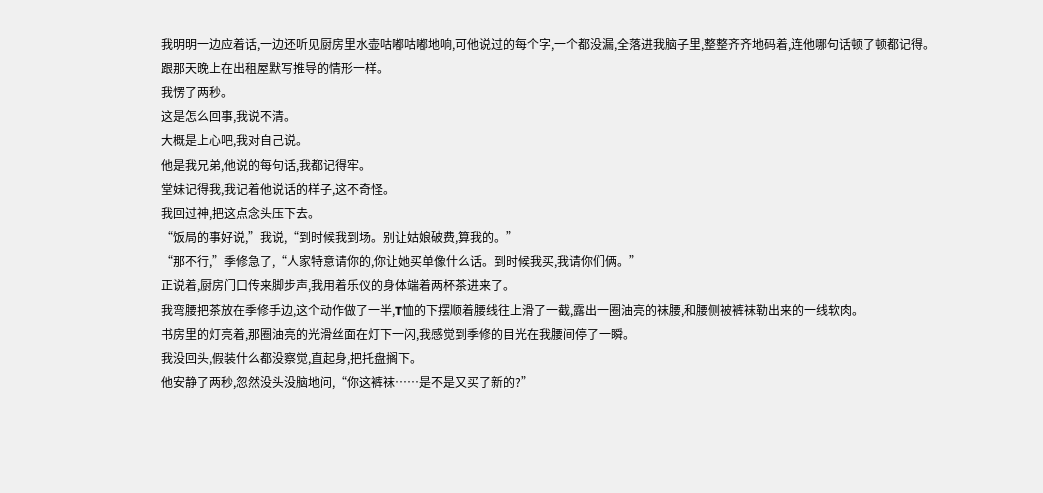我明明一边应着话,一边还听见厨房里水壶咕嘟咕嘟地响,可他说过的每个字,一个都没漏,全落进我脑子里,整整齐齐地码着,连他哪句话顿了顿都记得。
跟那天晚上在出租屋默写推导的情形一样。
我愣了两秒。
这是怎么回事,我说不清。
大概是上心吧,我对自己说。
他是我兄弟,他说的每句话,我都记得牢。
堂妹记得我,我记着他说话的样子,这不奇怪。
我回过神,把这点念头压下去。
“饭局的事好说,”我说,“到时候我到场。别让姑娘破费,算我的。”
“那不行,”季修急了,“人家特意请你的,你让她买单像什么话。到时候我买,我请你们俩。”
正说着,厨房门口传来脚步声,我用着乐仪的身体端着两杯茶进来了。
我弯腰把茶放在季修手边,这个动作做了一半,T恤的下摆顺着腰线往上滑了一截,露出一圈油亮的袜腰,和腰侧被裤袜勒出来的一线软肉。
书房里的灯亮着,那圈油亮的光滑丝面在灯下一闪,我感觉到季修的目光在我腰间停了一瞬。
我没回头,假装什么都没察觉,直起身,把托盘搁下。
他安静了两秒,忽然没头没脑地问,“你这裤袜……是不是又买了新的?”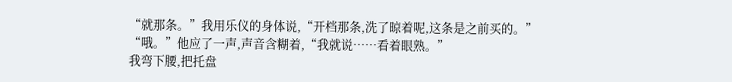“就那条。”我用乐仪的身体说,“开档那条,洗了晾着呢,这条是之前买的。”
“哦。”他应了一声,声音含糊着,“我就说……看着眼熟。”
我弯下腰,把托盘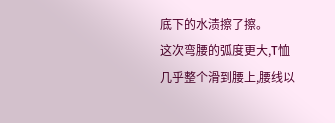底下的水渍擦了擦。
这次弯腰的弧度更大,T恤几乎整个滑到腰上,腰线以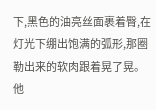下,黑色的油亮丝面裹着臀,在灯光下绷出饱满的弧形,那圈勒出来的软肉跟着晃了晃。
他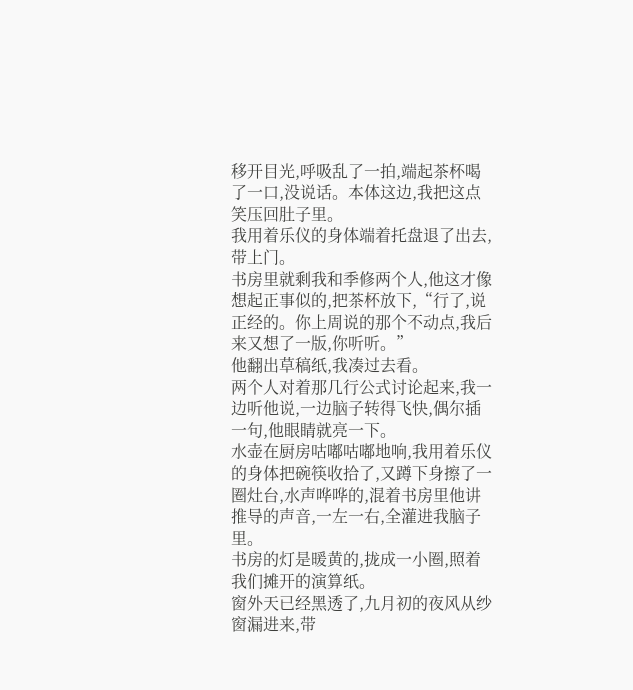移开目光,呼吸乱了一拍,端起茶杯喝了一口,没说话。本体这边,我把这点笑压回肚子里。
我用着乐仪的身体端着托盘退了出去,带上门。
书房里就剩我和季修两个人,他这才像想起正事似的,把茶杯放下,“行了,说正经的。你上周说的那个不动点,我后来又想了一版,你听听。”
他翻出草稿纸,我凑过去看。
两个人对着那几行公式讨论起来,我一边听他说,一边脑子转得飞快,偶尔插一句,他眼睛就亮一下。
水壶在厨房咕嘟咕嘟地响,我用着乐仪的身体把碗筷收拾了,又蹲下身擦了一圈灶台,水声哗哗的,混着书房里他讲推导的声音,一左一右,全灌进我脑子里。
书房的灯是暖黄的,拢成一小圈,照着我们摊开的演算纸。
窗外天已经黑透了,九月初的夜风从纱窗漏进来,带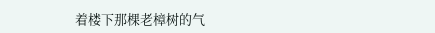着楼下那棵老樟树的气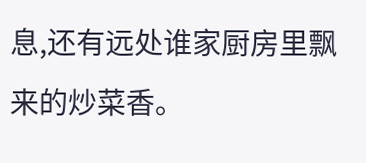息,还有远处谁家厨房里飘来的炒菜香。